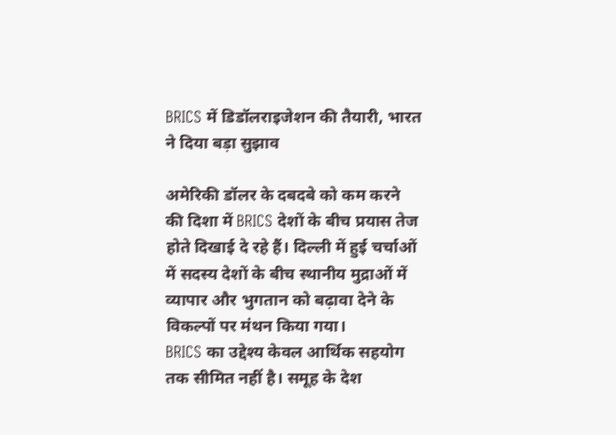BRICS में डिडॉलराइजेशन की तैयारी, भारत ने दिया बड़ा सुझाव

अमेरिकी डॉलर के दबदबे को कम करने की दिशा में BRICS देशों के बीच प्रयास तेज होते दिखाई दे रहे हैं। दिल्ली में हुई चर्चाओं में सदस्य देशों के बीच स्थानीय मुद्राओं में व्यापार और भुगतान को बढ़ावा देने के विकल्पों पर मंथन किया गया।
BRICS का उद्देश्य केवल आर्थिक सहयोग तक सीमित नहीं है। समूह के देश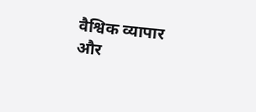वैश्विक व्यापार और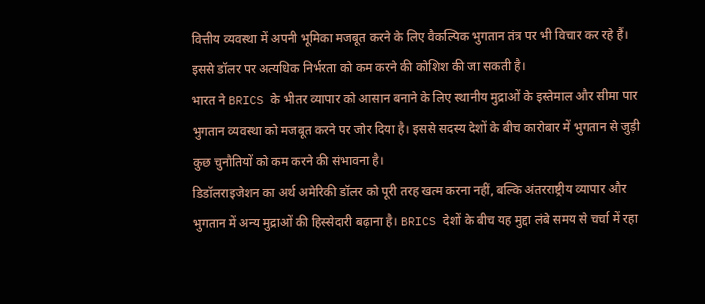वित्तीय व्यवस्था में अपनी भूमिका मजबूत करने के लिए वैकल्पिक भुगतान तंत्र पर भी विचार कर रहे हैं। इससे डॉलर पर अत्यधिक निर्भरता को कम करने की कोशिश की जा सकती है।
भारत ने BRICS के भीतर व्यापार को आसान बनाने के लिए स्थानीय मुद्राओं के इस्तेमाल और सीमा पार भुगतान व्यवस्था को मजबूत करने पर जोर दिया है। इससे सदस्य देशों के बीच कारोबार में भुगतान से जुड़ी कुछ चुनौतियों को कम करने की संभावना है।
डिडॉलराइजेशन का अर्थ अमेरिकी डॉलर को पूरी तरह खत्म करना नहीं, बल्कि अंतरराष्ट्रीय व्यापार और भुगतान में अन्य मुद्राओं की हिस्सेदारी बढ़ाना है। BRICS देशों के बीच यह मुद्दा लंबे समय से चर्चा में रहा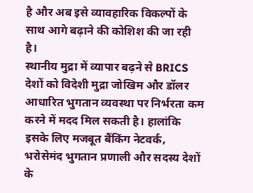है और अब इसे व्यावहारिक विकल्पों के साथ आगे बढ़ाने की कोशिश की जा रही है।
स्थानीय मुद्रा में व्यापार बढ़ने से BRICS देशों को विदेशी मुद्रा जोखिम और डॉलर आधारित भुगतान व्यवस्था पर निर्भरता कम करने में मदद मिल सकती है। हालांकि इसके लिए मजबूत बैंकिंग नेटवर्क, भरोसेमंद भुगतान प्रणाली और सदस्य देशों के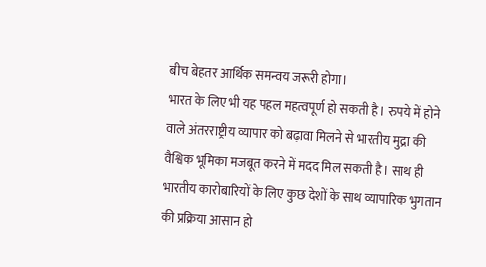बीच बेहतर आर्थिक समन्वय जरूरी होगा।
भारत के लिए भी यह पहल महत्वपूर्ण हो सकती है। रुपये में होने वाले अंतरराष्ट्रीय व्यापार को बढ़ावा मिलने से भारतीय मुद्रा की वैश्विक भूमिका मजबूत करने में मदद मिल सकती है। साथ ही भारतीय कारोबारियों के लिए कुछ देशों के साथ व्यापारिक भुगतान की प्रक्रिया आसान हो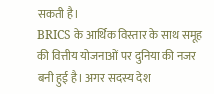सकती है।
BRICS के आर्थिक विस्तार के साथ समूह की वित्तीय योजनाओं पर दुनिया की नजर बनी हुई है। अगर सदस्य देश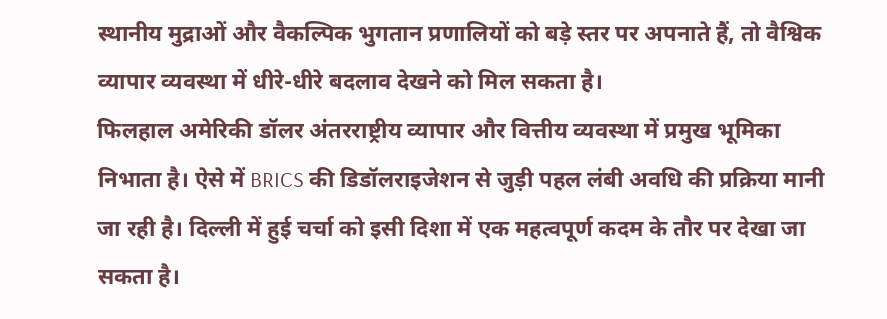स्थानीय मुद्राओं और वैकल्पिक भुगतान प्रणालियों को बड़े स्तर पर अपनाते हैं, तो वैश्विक व्यापार व्यवस्था में धीरे-धीरे बदलाव देखने को मिल सकता है।
फिलहाल अमेरिकी डॉलर अंतरराष्ट्रीय व्यापार और वित्तीय व्यवस्था में प्रमुख भूमिका निभाता है। ऐसे में BRICS की डिडॉलराइजेशन से जुड़ी पहल लंबी अवधि की प्रक्रिया मानी जा रही है। दिल्ली में हुई चर्चा को इसी दिशा में एक महत्वपूर्ण कदम के तौर पर देखा जा सकता है।